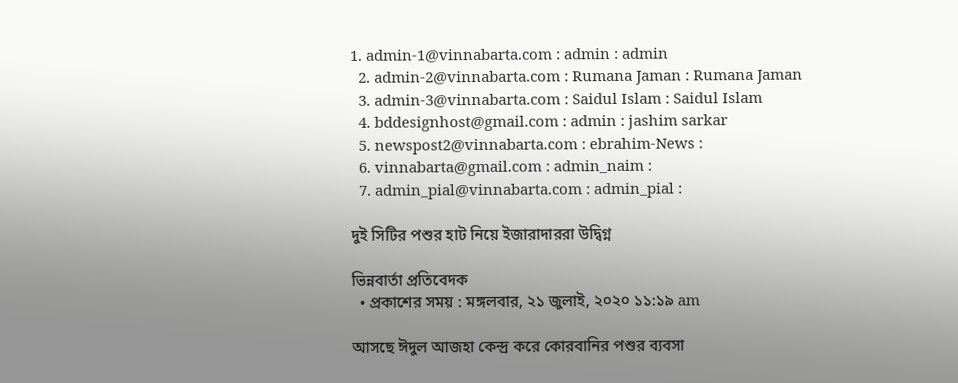1. admin-1@vinnabarta.com : admin : admin
  2. admin-2@vinnabarta.com : Rumana Jaman : Rumana Jaman
  3. admin-3@vinnabarta.com : Saidul Islam : Saidul Islam
  4. bddesignhost@gmail.com : admin : jashim sarkar
  5. newspost2@vinnabarta.com : ebrahim-News :
  6. vinnabarta@gmail.com : admin_naim :
  7. admin_pial@vinnabarta.com : admin_pial :

দুই সিটির পশুর হাট নিয়ে ইজারাদাররা উদ্বিগ্ন

ভিন্নবার্তা প্রতিবেদক
  • প্রকাশের সময় : মঙ্গলবার, ২১ জুলাই, ২০২০ ১১:১৯ am

আসছে ঈদুল আজহা কেন্দ্র করে কোরবানির পশুর ব্যবসা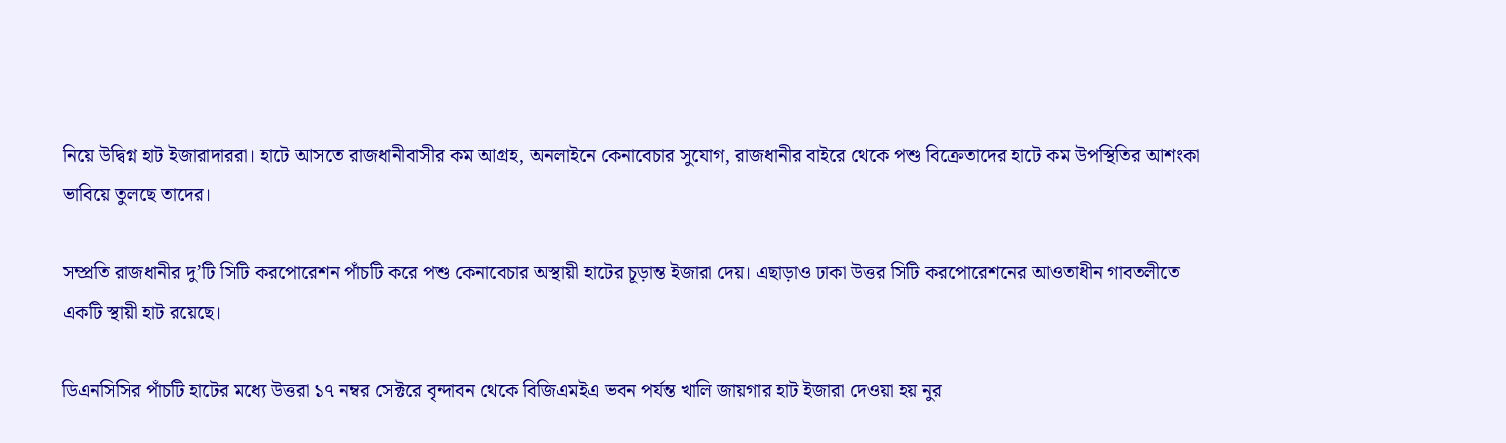নিয়ে উদ্বিগ্ন হাট ইজারাদাররা। হাটে আসতে রাজধানীবাসীর কম আগ্রহ, অনলাইনে কেনাবেচার সুযোগ, রাজধানীর বাইরে থেকে পশু বিক্রেতাদের হাটে কম উপস্থিতির আশংকা ভাবিয়ে তুলছে তাদের।

সম্প্রতি রাজধানীর দু’টি সিটি করপোরেশন পাঁচটি করে পশু কেনাবেচার অস্থায়ী হাটের চূড়ান্ত ইজারা দেয়। এছাড়াও ঢাকা উত্তর সিটি করপোরেশনের আওতাধীন গাবতলীতে একটি স্থায়ী হাট রয়েছে।

ডিএনসিসির পাঁচটি হাটের মধ্যে উত্তরা ১৭ নম্বর সেক্টরে বৃন্দাবন থেকে বিজিএমইএ ভবন পর্যন্ত খালি জায়গার হাট ইজারা দেওয়া হয় নুর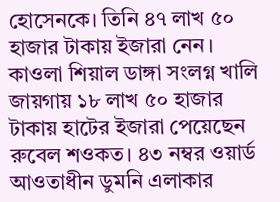হোসেনকে। তিনি ৪৭ লাখ ৫০ হাজার টাকায় ইজারা নেন। কাওলা শিয়াল ডাঙ্গা সংলগ্ন খালি জায়গায় ১৮ লাখ ৫০ হাজার টাকায় হাটের ইজারা পেয়েছেন রুবেল শওকত। ৪৩ নম্বর ওয়ার্ড আওতাধীন ডুমনি এলাকার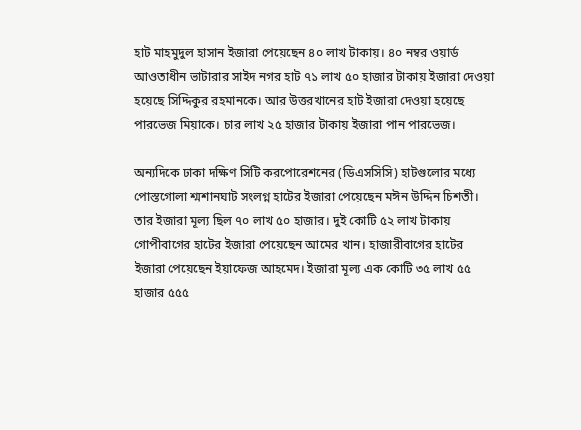হাট মাহমুদুল হাসান ইজারা পেয়েছেন ৪০ লাখ টাকায়। ৪০ নম্বর ওয়ার্ড আওতাধীন ভাটারার সাইদ নগর হাট ৭১ লাখ ৫০ হাজার টাকায় ইজারা দেওয়া হয়েছে সিদ্দিকুর রহমানকে। আর উত্তরখানের হাট ইজারা দেওয়া হয়েছে পারভেজ মিয়াকে। চার লাখ ২৫ হাজার টাকায় ইজারা পান পারভেজ।

অন্যদিকে ঢাকা দক্ষিণ সিটি করপোরেশনের (ডিএসসিসি) হাটগুলোর মধ্যে পোস্তগোলা শ্মশানঘাট সংলগ্ন হাটের ইজারা পেয়েছেন মঈন উদ্দিন চিশতী। তার ইজারা মূল্য ছিল ৭০ লাখ ৫০ হাজার। দুই কোটি ৫২ লাখ টাকায় গোপীবাগের হাটের ইজারা পেয়েছেন আমের খান। হাজারীবাগের হাটের ইজারা পেয়েছেন ইয়াফেজ আহমেদ। ইজারা মূল্য এক কোটি ৩৫ লাখ ৫৫ হাজার ৫৫৫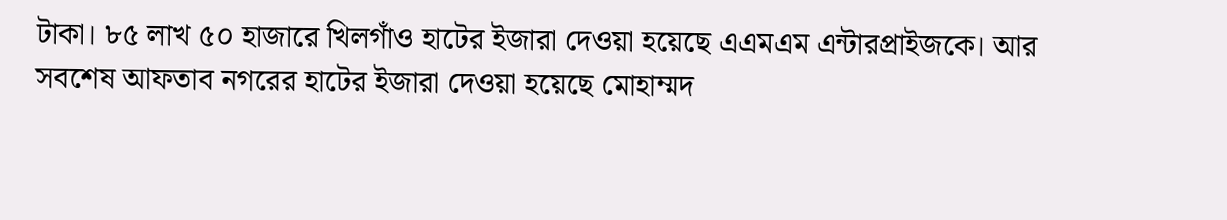টাকা। ৮৫ লাখ ৫০ হাজারে খিলগাঁও হাটের ইজারা দেওয়া হয়েছে এএমএম এন্টারপ্রাইজকে। আর সবশেষ আফতাব নগরের হাটের ইজারা দেওয়া হয়েছে মোহাম্মদ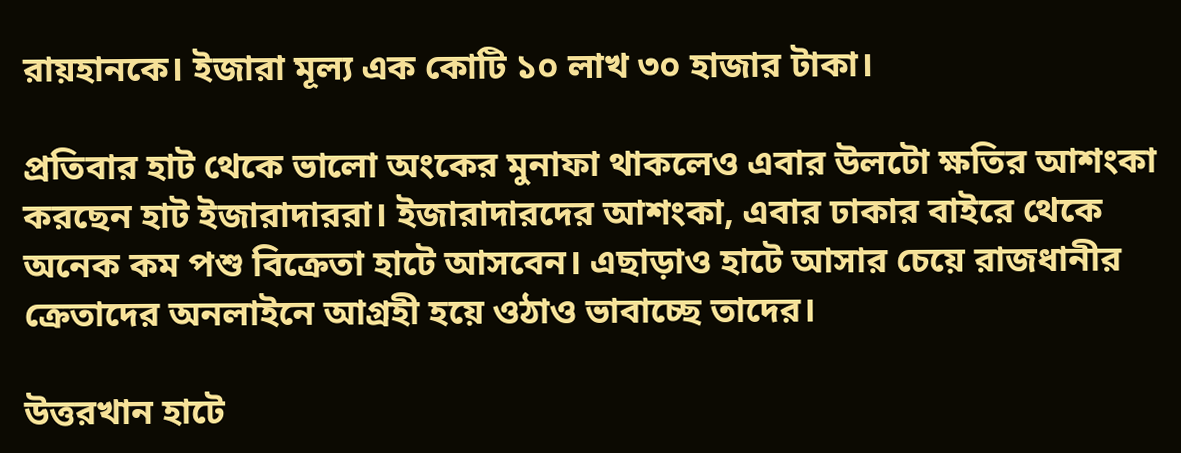রায়হানকে। ইজারা মূল্য এক কোটি ১০ লাখ ৩০ হাজার টাকা।

প্রতিবার হাট থেকে ভালো অংকের মুনাফা থাকলেও এবার উলটো ক্ষতির আশংকা করছেন হাট ইজারাদাররা। ইজারাদারদের আশংকা, এবার ঢাকার বাইরে থেকে অনেক কম পশু বিক্রেতা হাটে আসবেন। এছাড়াও হাটে আসার চেয়ে রাজধানীর ক্রেতাদের অনলাইনে আগ্রহী হয়ে ওঠাও ভাবাচ্ছে তাদের।

উত্তরখান হাটে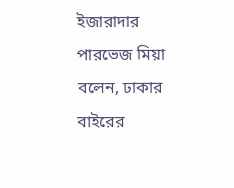ইজারাদার পারভেজ মিয়া বলেন, ঢাকার বাইরের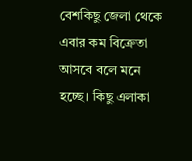বেশকিছু জেলা থেকে এবার কম বিক্রেতা আসবে বলে মনে হচ্ছে। কিছু এলাকা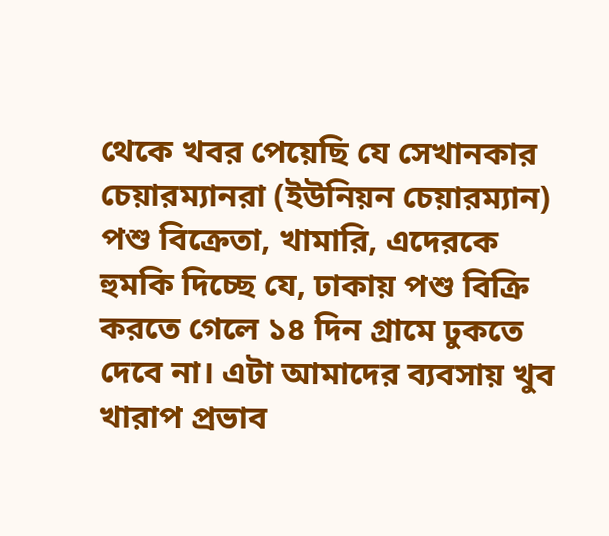থেকে খবর পেয়েছি যে সেখানকার চেয়ারম্যানরা (ইউনিয়ন চেয়ারম্যান) পশু বিক্রেতা, খামারি, এদেরকে হুমকি দিচ্ছে যে, ঢাকায় পশু বিক্রি করতে গেলে ১৪ দিন গ্রামে ঢুকতে দেবে না। এটা আমাদের ব্যবসায় খুব খারাপ প্রভাব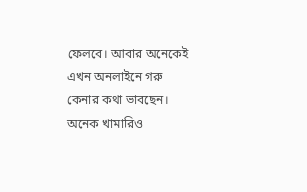ফেলবে। আবার অনেকেই এখন অনলাইনে গরু কেনার কথা ভাবছেন। অনেক খামারিও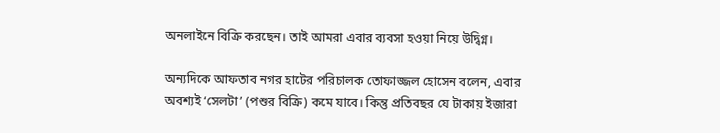অনলাইনে বিক্রি করছেন। তাই আমরা এবার ব্যবসা হওয়া নিয়ে উদ্বিগ্ন।

অন্যদিকে আফতাব নগর হাটের পরিচালক তোফাজ্জল হোসেন বলেন, এবার অবশ্যই ‘সেলটা’ (পশুর বিক্রি) কমে যাবে। কিন্তু প্রতিবছর যে টাকায় ইজারা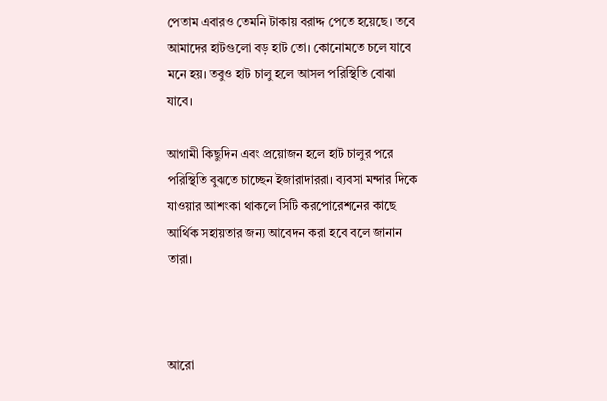পেতাম এবারও তেমনি টাকায় বরাদ্দ পেতে হয়েছে। তবে আমাদের হাটগুলো বড় হাট তো। কোনোমতে চলে যাবে মনে হয়। তবুও হাট চালু হলে আসল পরিস্থিতি বোঝা যাবে।

আগামী কিছুদিন এবং প্রয়োজন হলে হাট চালুর পরে পরিস্থিতি বুঝতে চাচ্ছেন ইজারাদাররা। ব্যবসা মন্দার দিকে যাওয়ার আশংকা থাকলে সিটি করপোরেশনের কাছে আর্থিক সহায়তার জন্য আবেদন করা হবে বলে জানান তারা।



আরো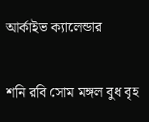আর্কাইভ ক্যালেন্ডার

শনি রবি সোম মঙ্গল বুধ বৃহ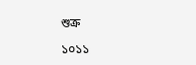শুক্র

১০১১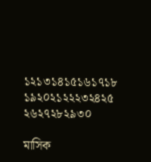১২১৩১৪১৫১৬১৭১৮
১৯২০২১২২২৩২৪২৫
২৬২৭২৮২৯৩০

মাসিক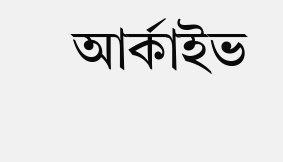আর্কাইভ